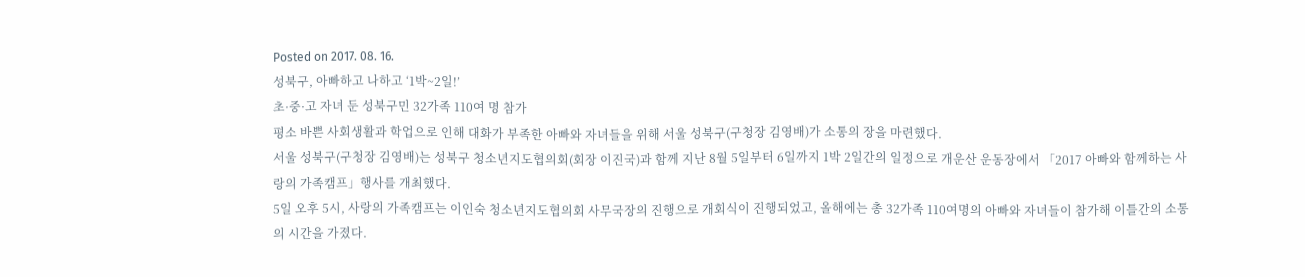Posted on 2017. 08. 16.
성북구, 아빠하고 나하고 ‘1박~2일!’
초·중·고 자녀 둔 성북구민 32가족 110여 명 참가
평소 바쁜 사회생활과 학업으로 인해 대화가 부족한 아빠와 자녀들을 위해 서울 성북구(구청장 김영배)가 소통의 장을 마련했다.
서울 성북구(구청장 김영배)는 성북구 청소년지도협의회(회장 이진국)과 함께 지난 8월 5일부터 6일까지 1박 2일간의 일정으로 개운산 운동장에서 「2017 아빠와 함께하는 사랑의 가족캠프」행사를 개최했다.
5일 오후 5시, 사랑의 가족캠프는 이인숙 청소년지도협의회 사무국장의 진행으로 개회식이 진행되었고, 올해에는 총 32가족 110여명의 아빠와 자녀들이 참가해 이틀간의 소통의 시간을 가졌다.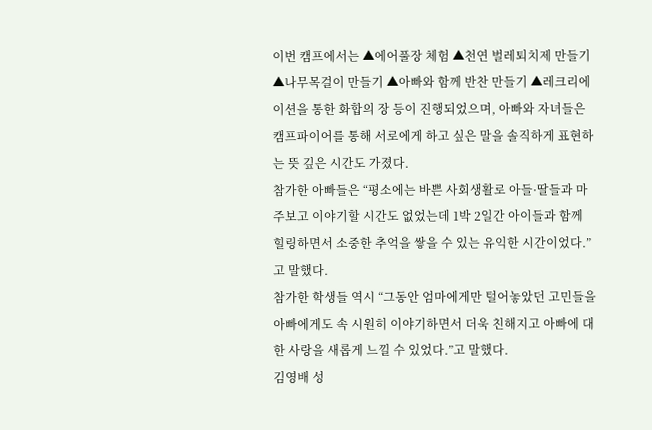이번 캠프에서는 ▲에어풀장 체험 ▲천연 벌레퇴치제 만들기 ▲나무목걸이 만들기 ▲아빠와 함께 반찬 만들기 ▲레크리에이션을 통한 화합의 장 등이 진행되었으며, 아빠와 자녀들은 캠프파이어를 통해 서로에게 하고 싶은 말을 솔직하게 표현하는 뜻 깊은 시간도 가졌다.
참가한 아빠들은 “평소에는 바쁜 사회생활로 아들·딸들과 마주보고 이야기할 시간도 없었는데 1박 2일간 아이들과 함께 힐링하면서 소중한 추억을 쌓을 수 있는 유익한 시간이었다.”고 말했다.
참가한 학생들 역시 “그동안 엄마에게만 털어놓았던 고민들을 아빠에게도 속 시원히 이야기하면서 더욱 친해지고 아빠에 대한 사랑을 새롭게 느낄 수 있었다.”고 말했다.
김영배 성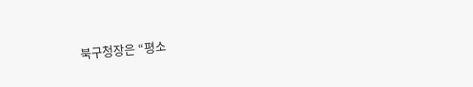북구청장은 “평소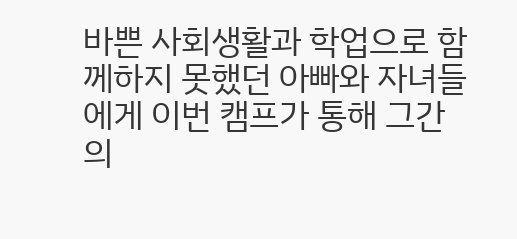바쁜 사회생활과 학업으로 함께하지 못했던 아빠와 자녀들에게 이번 캠프가 통해 그간의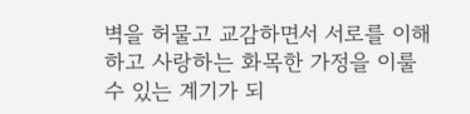벽을 허물고 교감하면서 서로를 이해하고 사랑하는 화목한 가정을 이룰 수 있는 계기가 되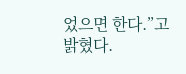었으면 한다.”고 밝혔다.